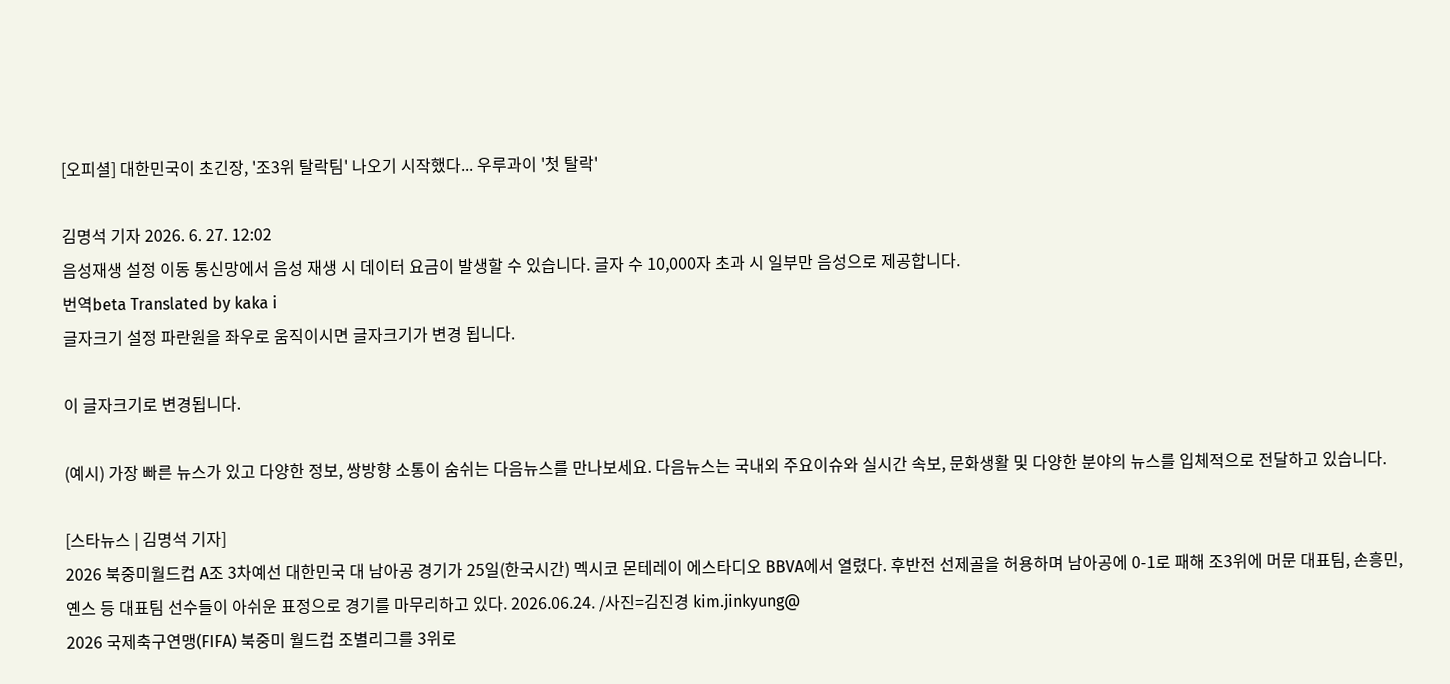[오피셜] 대한민국이 초긴장, '조3위 탈락팀' 나오기 시작했다... 우루과이 '첫 탈락'

김명석 기자 2026. 6. 27. 12:02
음성재생 설정 이동 통신망에서 음성 재생 시 데이터 요금이 발생할 수 있습니다. 글자 수 10,000자 초과 시 일부만 음성으로 제공합니다.
번역beta Translated by kaka i
글자크기 설정 파란원을 좌우로 움직이시면 글자크기가 변경 됩니다.

이 글자크기로 변경됩니다.

(예시) 가장 빠른 뉴스가 있고 다양한 정보, 쌍방향 소통이 숨쉬는 다음뉴스를 만나보세요. 다음뉴스는 국내외 주요이슈와 실시간 속보, 문화생활 및 다양한 분야의 뉴스를 입체적으로 전달하고 있습니다.

[스타뉴스 | 김명석 기자]
2026 북중미월드컵 A조 3차예선 대한민국 대 남아공 경기가 25일(한국시간) 멕시코 몬테레이 에스타디오 BBVA에서 열렸다. 후반전 선제골을 허용하며 남아공에 0-1로 패해 조3위에 머문 대표팀, 손흥민, 옌스 등 대표팀 선수들이 아쉬운 표정으로 경기를 마무리하고 있다. 2026.06.24. /사진=김진경 kim.jinkyung@
2026 국제축구연맹(FIFA) 북중미 월드컵 조별리그를 3위로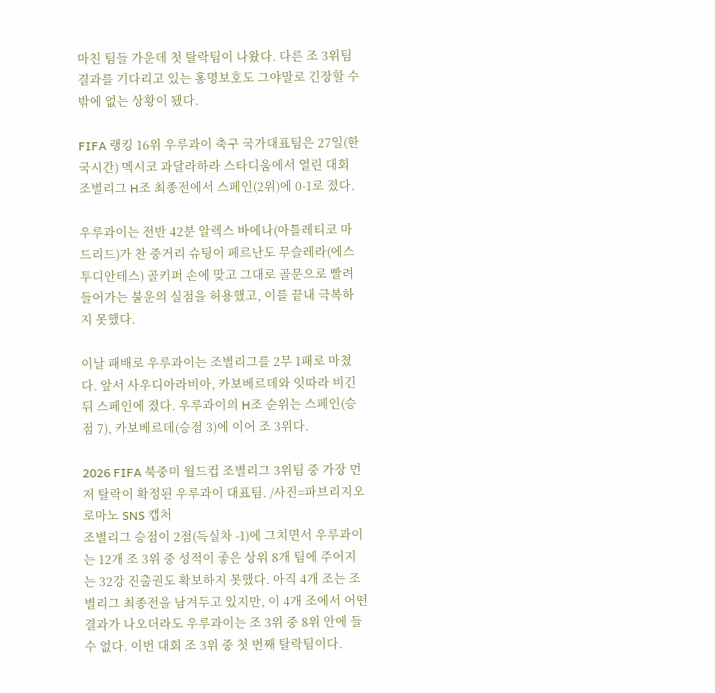마친 팀들 가운데 첫 탈락팀이 나왔다. 다른 조 3위팀 결과를 기다리고 있는 홍명보호도 그야말로 긴장할 수밖에 없는 상황이 됐다.

FIFA 랭킹 16위 우루과이 축구 국가대표팀은 27일(한국시간) 멕시코 과달라하라 스타디움에서 열린 대회 조별리그 H조 최종전에서 스페인(2위)에 0-1로 졌다.

우루과이는 전반 42분 알렉스 바에나(아틀레티코 마드리드)가 찬 중거리 슈팅이 페르난도 무슬레라(에스투디안테스) 골키퍼 손에 맞고 그대로 골문으로 빨려 들어가는 불운의 실점을 허용했고, 이를 끝내 극복하지 못했다.

이날 패배로 우루과이는 조별리그를 2무 1패로 마쳤다. 앞서 사우디아라비아, 카보베르데와 잇따라 비긴 뒤 스페인에 졌다. 우루과이의 H조 순위는 스페인(승점 7), 카보베르데(승점 3)에 이어 조 3위다.

2026 FIFA 북중미 월드컵 조별리그 3위팀 중 가장 먼저 탈락이 확정된 우루과이 대표팀. /사진=파브리지오 로마노 SNS 캡처
조별리그 승점이 2점(득실차 -1)에 그치면서 우루과이는 12개 조 3위 중 성적이 좋은 상위 8개 팀에 주어지는 32강 진출권도 확보하지 못했다. 아직 4개 조는 조별리그 최종전을 남겨두고 있지만, 이 4개 조에서 어떤 결과가 나오더라도 우루과이는 조 3위 중 8위 안에 들 수 없다. 이번 대회 조 3위 중 첫 번째 탈락팀이다.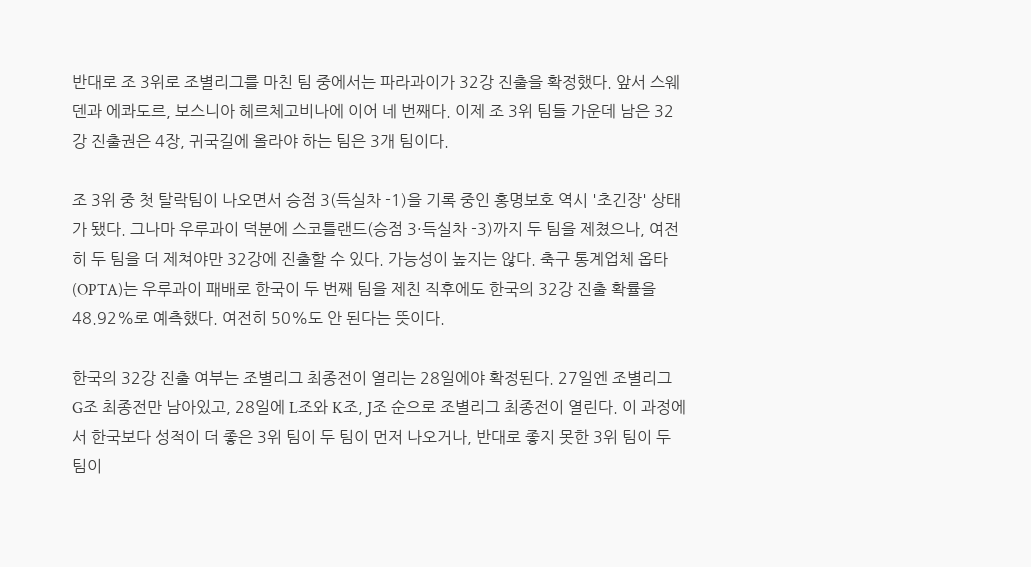반대로 조 3위로 조별리그를 마친 팀 중에서는 파라과이가 32강 진출을 확정했다. 앞서 스웨덴과 에콰도르, 보스니아 헤르체고비나에 이어 네 번째다. 이제 조 3위 팀들 가운데 남은 32강 진출권은 4장, 귀국길에 올라야 하는 팀은 3개 팀이다.

조 3위 중 첫 탈락팀이 나오면서 승점 3(득실차 -1)을 기록 중인 홍명보호 역시 '초긴장' 상태가 됐다. 그나마 우루과이 덕분에 스코틀랜드(승점 3·득실차 -3)까지 두 팀을 제쳤으나, 여전히 두 팀을 더 제쳐야만 32강에 진출할 수 있다. 가능성이 높지는 않다. 축구 통계업체 옵타(OPTA)는 우루과이 패배로 한국이 두 번째 팀을 제친 직후에도 한국의 32강 진출 확률을 48.92%로 예측했다. 여전히 50%도 안 된다는 뜻이다.

한국의 32강 진출 여부는 조별리그 최종전이 열리는 28일에야 확정된다. 27일엔 조별리그 G조 최종전만 남아있고, 28일에 L조와 K조, J조 순으로 조별리그 최종전이 열린다. 이 과정에서 한국보다 성적이 더 좋은 3위 팀이 두 팀이 먼저 나오거나, 반대로 좋지 못한 3위 팀이 두 팀이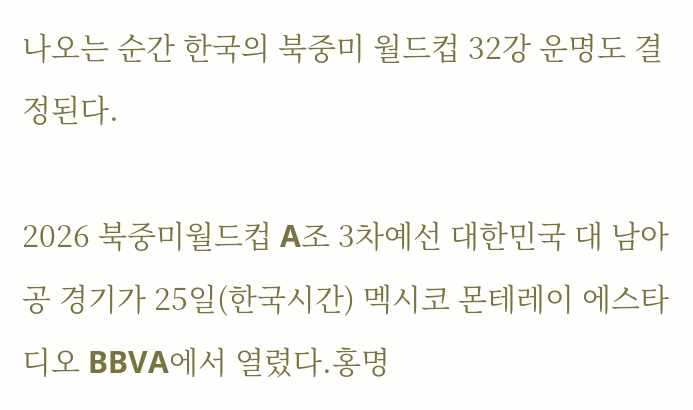나오는 순간 한국의 북중미 월드컵 32강 운명도 결정된다.

2026 북중미월드컵 A조 3차예선 대한민국 대 남아공 경기가 25일(한국시간) 멕시코 몬테레이 에스타디오 BBVA에서 열렸다.홍명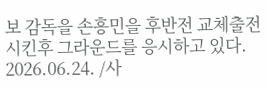보 감독을 손흥민을 후반전 교체출전시킨후 그라운드를 응시하고 있다. 2026.06.24. /사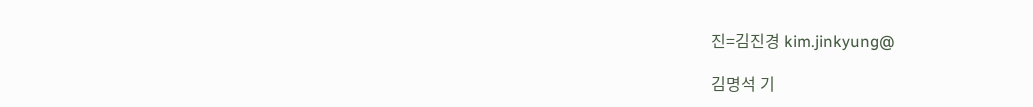진=김진경 kim.jinkyung@

김명석 기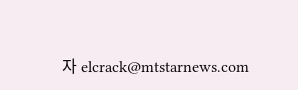자 elcrack@mtstarnews.com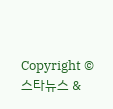Copyright © 스타뉴스 &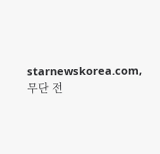starnewskorea.com, 무단 전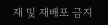재 및 재배포 금지